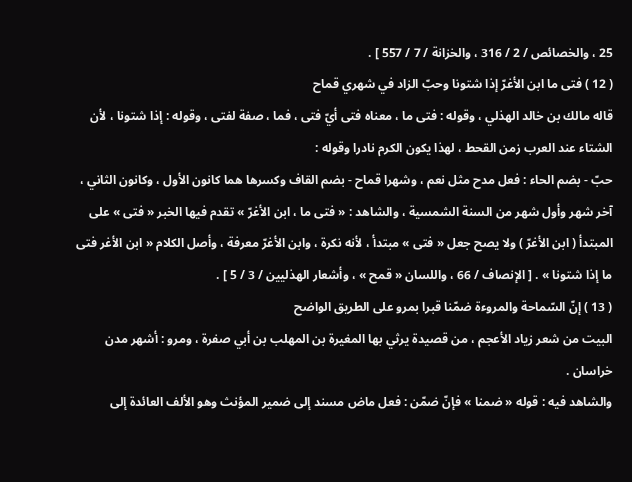25 ، والخصائص / 2 / 316 ، والخزانة / 7 / 557 ] .
( 12 ) فتى ما ابن الأغرّ إذا شتونا وحبّ الزاد في شهري قماح
قاله مالك بن خالد الهذلي ، وقوله : فتى ما ، معناه فتى أيّ فتى ، فما ، صفة لفتى ، وقوله : إذا شتونا ، لأن الشتاء عند العرب زمن القحط ، لهذا يكون الكرم نادرا وقوله :
حبّ - بضم الحاء : فعل مدح مثل نعم ، وشهرا قماح - بضم القاف وكسرها هما كانون الأول ، وكانون الثاني ، آخر شهر وأول شهر من السنة الشمسية ، والشاهد : « فتى ما ، ابن الأغرّ » تقدم فيها الخبر « فتى » على المبتدأ ( ابن الأغرّ ) ولا يصح جعل « فتى » مبتدأ ، لأنه نكرة ، وابن الأغرّ معرفة ، وأصل الكلام « ابن الأغر فتى ما إذا شتونا » . [ الإنصاف / 66 ، واللسان « قمح » ، وأشعار الهذليين / 3 / 5 ] .
( 13 ) إنّ السّماحة والمروءة ضمّنا قبرا بمرو على الطريق الواضح
البيت من شعر زياد الأعجم ، من قصيدة يرثي بها المغيرة بن المهلب بن أبي صفرة ، ومرو : أشهر مدن خراسان .
والشاهد فيه : قوله « ضمنا » فإنّ ضمّن : فعل ماض مسند إلى ضمير المؤنث وهو الألف العائدة إلى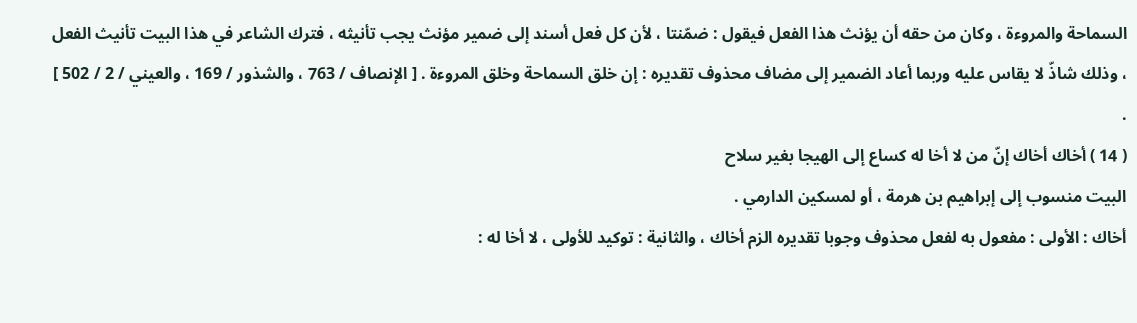السماحة والمروءة ، وكان من حقه أن يؤنث هذا الفعل فيقول : ضمّنتا ، لأن كل فعل أسند إلى ضمير مؤنث يجب تأنيثه ، فترك الشاعر في هذا البيت تأنيث الفعل ، وذلك شاذّ لا يقاس عليه وربما أعاد الضمير إلى مضاف محذوف تقديره : إن خلق السماحة وخلق المروءة . [ الإنصاف / 763 ، والشذور / 169 ، والعيني / 2 / 502 ] .
( 14 ) أخاك أخاك إنّ من لا أخا له كساع إلى الهيجا بغير سلاح
البيت منسوب إلى إبراهيم بن هرمة ، أو لمسكين الدارمي .
أخاك : الأولى : مفعول به لفعل محذوف وجوبا تقديره الزم أخاك ، والثانية : توكيد للأولى ، لا أخا له :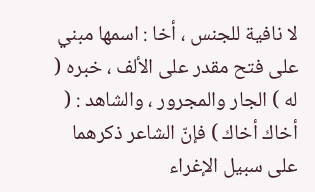لا نافية للجنس ، أخا : اسمها مبني على فتح مقدر على الألف ، خبره ( له ) الجار والمجرور ، والشاهد : ( أخاك أخاك ) فإنّ الشاعر ذكرهما على سبيل الإغراء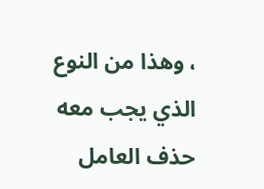، وهذا من النوع الذي يجب معه حذف العامل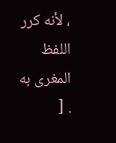، لأنه كرر اللفظ المغرى به . [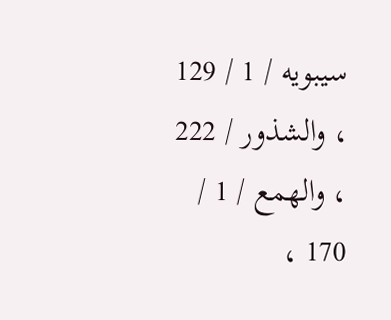سيبويه / 1 / 129 ، والشذور / 222 ، والهمع / 1 / 170 ،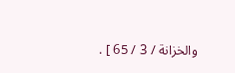والخزانة / 3 / 65 ] .